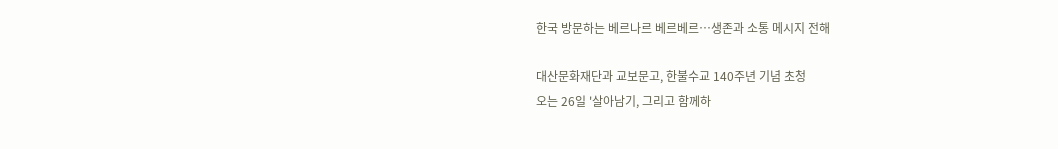한국 방문하는 베르나르 베르베르…생존과 소통 메시지 전해

대산문화재단과 교보문고, 한불수교 140주년 기념 초청
오는 26일 '살아남기, 그리고 함께하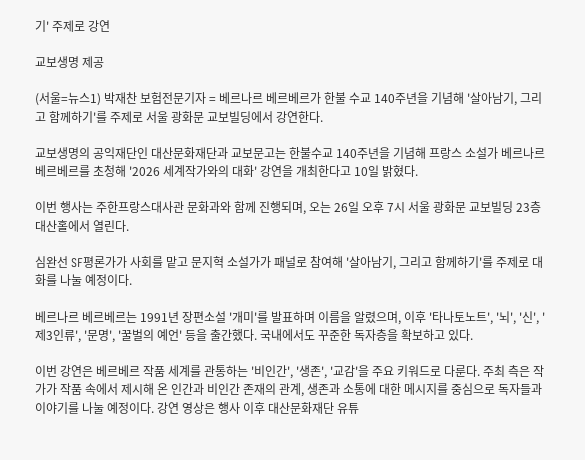기' 주제로 강연

교보생명 제공

(서울=뉴스1) 박재찬 보험전문기자 = 베르나르 베르베르가 한불 수교 140주년을 기념해 '살아남기, 그리고 함께하기'를 주제로 서울 광화문 교보빌딩에서 강연한다.

교보생명의 공익재단인 대산문화재단과 교보문고는 한불수교 140주년을 기념해 프랑스 소설가 베르나르 베르베르를 초청해 '2026 세계작가와의 대화' 강연을 개최한다고 10일 밝혔다.

이번 행사는 주한프랑스대사관 문화과와 함께 진행되며, 오는 26일 오후 7시 서울 광화문 교보빌딩 23층 대산홀에서 열린다.

심완선 SF평론가가 사회를 맡고 문지혁 소설가가 패널로 참여해 '살아남기, 그리고 함께하기'를 주제로 대화를 나눌 예정이다.

베르나르 베르베르는 1991년 장편소설 '개미'를 발표하며 이름을 알렸으며, 이후 '타나토노트', '뇌', '신', '제3인류', '문명', '꿀벌의 예언' 등을 출간했다. 국내에서도 꾸준한 독자층을 확보하고 있다.

이번 강연은 베르베르 작품 세계를 관통하는 '비인간', '생존', '교감'을 주요 키워드로 다룬다. 주최 측은 작가가 작품 속에서 제시해 온 인간과 비인간 존재의 관계, 생존과 소통에 대한 메시지를 중심으로 독자들과 이야기를 나눌 예정이다. 강연 영상은 행사 이후 대산문화재단 유튜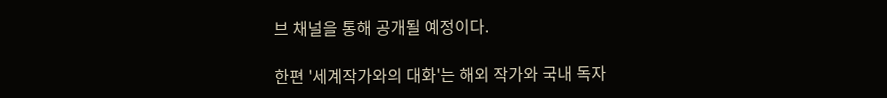브 채널을 통해 공개될 예정이다.

한편 '세계작가와의 대화'는 해외 작가와 국내 독자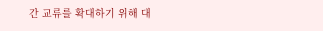간 교류를 확대하기 위해 대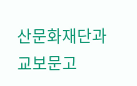산문화재단과 교보문고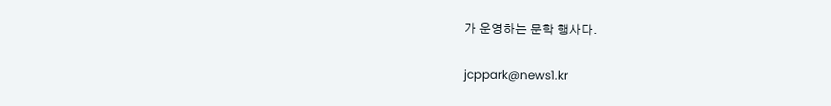가 운영하는 문학 행사다.

jcppark@news1.kr